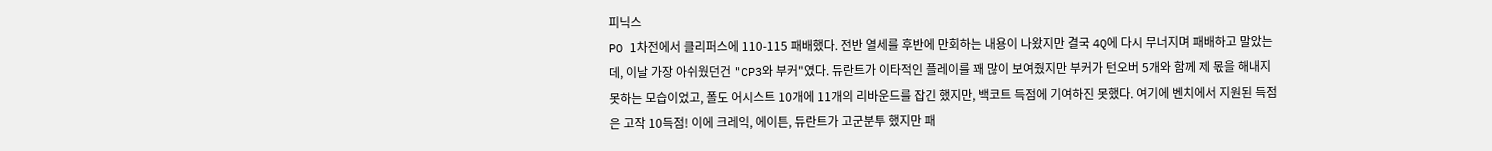피닉스
PO 1차전에서 클리퍼스에 110-115 패배했다. 전반 열세를 후반에 만회하는 내용이 나왔지만 결국 4Q에 다시 무너지며 패배하고 말았는데, 이날 가장 아쉬웠던건 "CP3와 부커"였다. 듀란트가 이타적인 플레이를 꽤 많이 보여줬지만 부커가 턴오버 5개와 함께 제 몫을 해내지 못하는 모습이었고, 폴도 어시스트 10개에 11개의 리바운드를 잡긴 했지만, 백코트 득점에 기여하진 못했다. 여기에 벤치에서 지원된 득점은 고작 10득점! 이에 크레익, 에이튼, 듀란트가 고군분투 했지만 패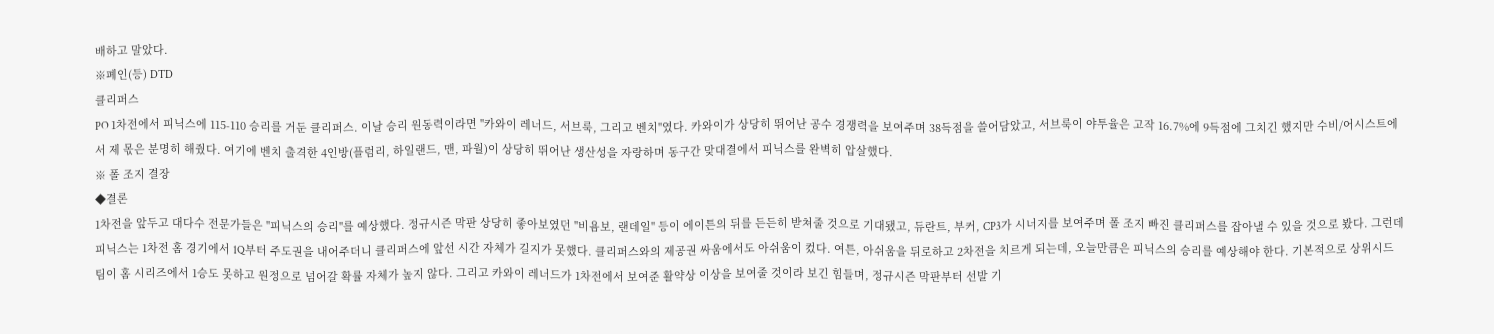배하고 말았다.
※폐인(등) DTD
클리퍼스
PO 1차전에서 피닉스에 115-110 승리를 거둔 클리퍼스. 이날 승리 원동력이라면 "카와이 레너드, 서브룩, 그리고 벤치"였다. 카와이가 상당히 뛰어난 공수 경쟁력을 보여주며 38득점을 쓸어담았고, 서브룩이 야투율은 고작 16.7%에 9득점에 그치긴 했지만 수비/어시스트에서 제 몫은 분명히 해줬다. 여기에 벤치 출격한 4인방(플럼리, 하일랜드, 맨, 파월)이 상당히 뛰어난 생산성을 자랑하며 동구간 맞대결에서 피닉스를 완벽히 압살했다.
※ 폴 조지 결장
◆결론
1차전을 앞두고 대다수 전문가들은 "피닉스의 승리"를 예상했다. 정규시즌 막판 상당히 좋아보였던 "비욤보, 랜데일" 등이 에이튼의 뒤를 든든히 받쳐줄 것으로 기대됐고, 듀란트, 부커, CP3가 시너지를 보여주며 폴 조지 빠진 클리퍼스를 잡아낼 수 있을 것으로 봤다. 그런데 피닉스는 1차전 홈 경기에서 1Q부터 주도권을 내어주더니 클리퍼스에 앞선 시간 자체가 길지가 못했다. 클리퍼스와의 제공권 싸움에서도 아쉬움이 컸다. 여튼, 아쉬움을 뒤로하고 2차전을 치르게 되는데, 오늘만큼은 피닉스의 승리를 예상해야 한다. 기본적으로 상위시드 팀이 홈 시리즈에서 1승도 못하고 원정으로 넘어갈 확률 자체가 높지 않다. 그리고 카와이 레너드가 1차전에서 보여준 활약상 이상을 보여줄 것이라 보긴 힘들며, 정규시즌 막판부터 선발 기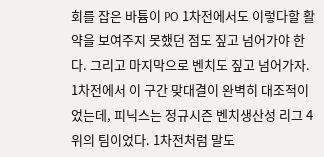회를 잡은 바튬이 PO 1차전에서도 이렇다할 활약을 보여주지 못했던 점도 짚고 넘어가야 한다. 그리고 마지막으로 벤치도 짚고 넘어가자. 1차전에서 이 구간 맞대결이 완벽히 대조적이었는데, 피닉스는 정규시즌 벤치생산성 리그 4위의 팀이었다. 1차전처럼 말도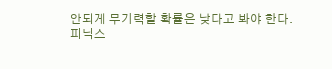안되게 무기력할 확률은 낮다고 봐야 한다.
피닉스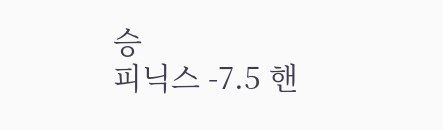승
피닉스 -7.5 핸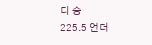디 승
225.5 언더